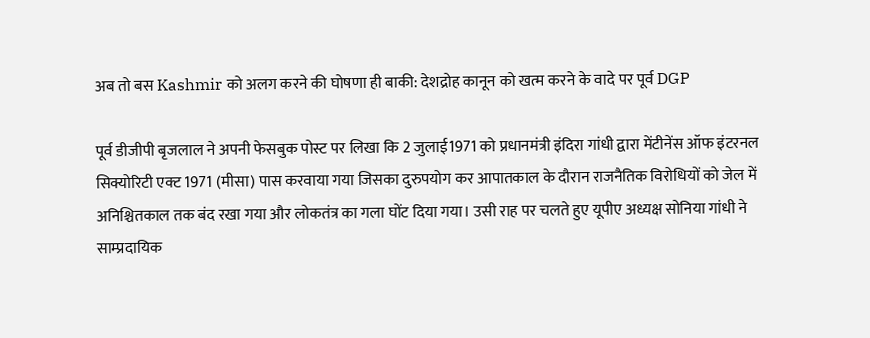अब तो बस Kashmir को अलग करने की घोषणा ही बाकी: देशद्रोह कानून को खत्म करने के वादे पर पूर्व DGP

पूर्व डीजीपी बृजलाल ने अपनी फेसबुक पोस्ट पर लिखा कि 2 जुलाई1971 को प्रधानमंत्री इंदिरा गांधी द्वारा मेंटीनेंस ऑफ इंटरनल सिक्योरिटी एक्ट 1971 (मीसा) पास करवाया गया जिसका दुरुपयोग कर आपातकाल के दौरान राजनैतिक विरोधियों को जेल में अनिश्चितकाल तक बंद रखा गया और लोकतंत्र का गला घोंट दिया गया। उसी राह पर चलते हुए यूपीए अध्यक्ष सोनिया गांधी ने साम्प्रदायिक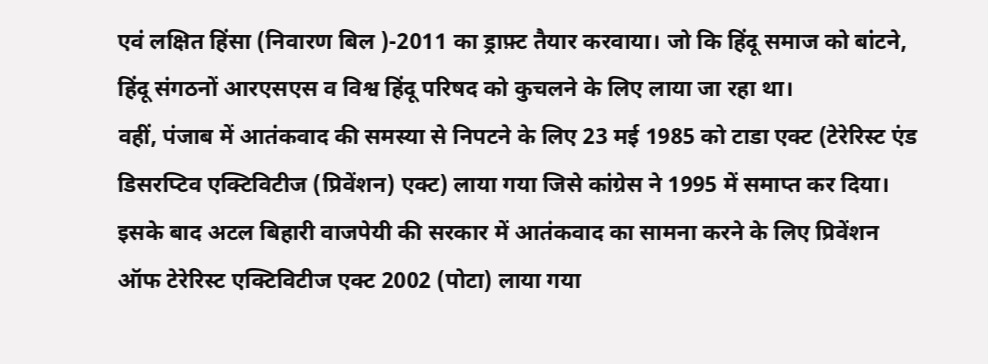एवं लक्षित हिंसा (निवारण बिल )-2011 का ड्राफ़्ट तैयार करवाया। जो कि हिंदू समाज को बांटने, हिंदू संगठनों आरएसएस व विश्व हिंदू परिषद को कुचलने के लिए लाया जा रहा था।
वहीं, पंजाब में आतंकवाद की समस्या से निपटने के लिए 23 मई 1985 को टाडा एक्ट (टेरेरिस्ट एंड डिसरप्टिव एक्टिविटीज (प्रिवेंशन) एक्ट) लाया गया जिसे कांग्रेस ने 1995 में समाप्त कर दिया।
इसके बाद अटल बिहारी वाजपेयी की सरकार में आतंकवाद का सामना करने के लिए प्रिवेंशन ऑफ टेरेरिस्ट एक्टिविटीज एक्ट 2002 (पोटा) लाया गया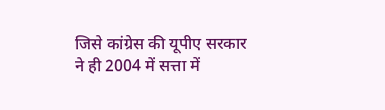जिसे कांग्रेस की यूपीए सरकार ने ही 2004 में सत्ता में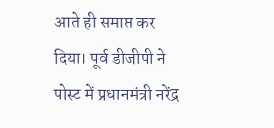आते ही समाप्त कर दिया। पूर्व डीजीपी ने पोस्ट में प्रधानमंत्री नरेंद्र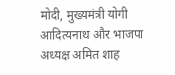मोदी, मुख्यमंत्री योगी आदित्यनाथ और भाजपा अध्यक्ष अमित शाह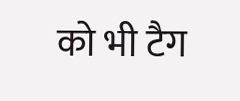को भी टैग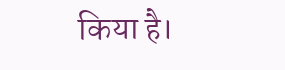किया है।